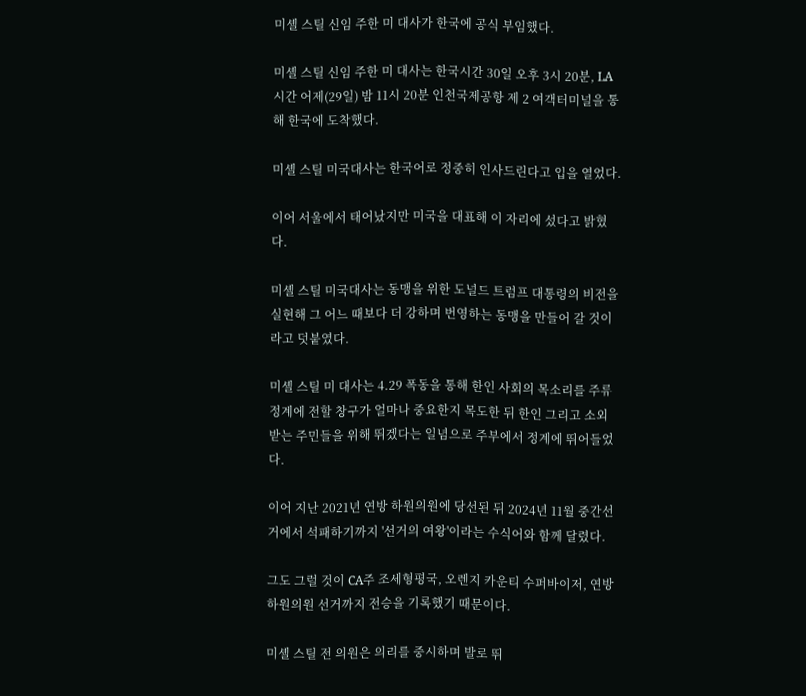미셸 스틸 신임 주한 미 대사가 한국에 공식 부임했다.

미셸 스틸 신임 주한 미 대사는 한국시간 30일 오후 3시 20분, LA시간 어제(29일) 밤 11시 20분 인천국제공항 제 2 여객터미널을 통해 한국에 도착했다.

미셸 스틸 미국대사는 한국어로 정중히 인사드린다고 입을 열었다.

이어 서울에서 태어났지만 미국을 대표해 이 자리에 섰다고 밝혔다.

미셸 스틸 미국대사는 동맹을 위한 도널드 트럼프 대통령의 비전을 실현해 그 어느 때보다 더 강하며 번영하는 동맹을 만들어 갈 것이라고 덧붙였다.

미셸 스틸 미 대사는 4.29 폭동을 통해 한인 사회의 목소리를 주류 정계에 전할 창구가 얼마나 중요한지 목도한 뒤 한인 그리고 소외받는 주민들을 위해 뛰겠다는 일념으로 주부에서 정계에 뛰어들었다.

이어 지난 2021년 연방 하원의원에 당선된 뒤 2024년 11월 중간선거에서 석패하기까지 '선거의 여왕'이라는 수식어와 함께 달렸다.

그도 그럴 것이 CA주 조세형평국, 오렌지 카운티 수퍼바이저, 연방 하원의원 선거까지 전승을 기록했기 때문이다.

미셸 스틸 전 의원은 의리를 중시하며 발로 뛰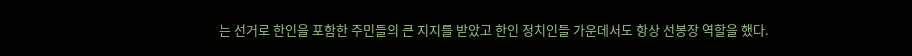는 선거로 한인을 포함한 주민들의 큰 지지를 받았고 한인 정치인들 가운데서도 항상 선봉장 역할을 했다.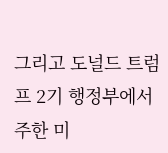그리고 도널드 트럼프 2기 행정부에서 주한 미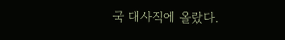국 대사직에 올랐다.